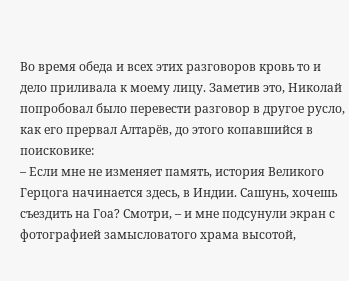Во время обеда и всех этих разговоров кровь то и дело приливала к моему лицу. Заметив это, Николай попробовал было перевести разговор в другое русло, как его прервал Алтарёв, до этого копавшийся в поисковике:
– Если мне не изменяет память, история Великого Герцога начинается здесь, в Индии. Сашунь, хочешь съездить на Гоа? Смотри, – и мне подсунули экран с фотографией замысловатого храма высотой,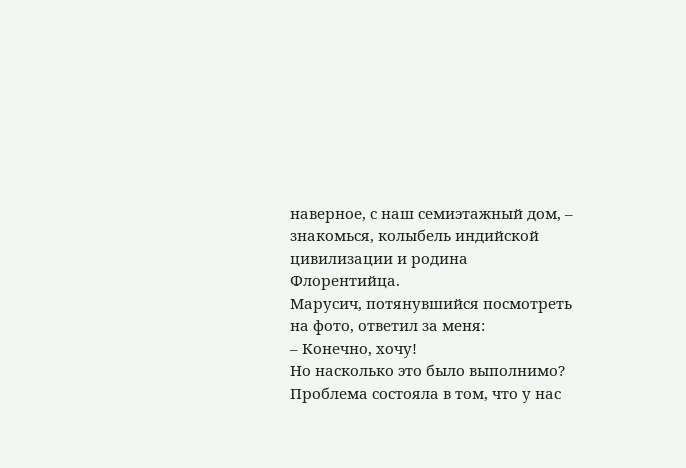наверное, с наш семиэтажный дом, – знакомься, колыбель индийской цивилизации и родина Флорентийца.
Марусич, потянувшийся посмотреть на фото, ответил за меня:
– Конечно, хочу!
Но насколько это было выполнимо? Проблема состояла в том, что у нас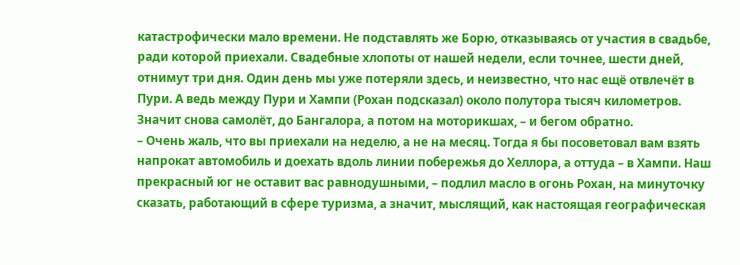катастрофически мало времени. Не подставлять же Борю, отказываясь от участия в свадьбе, ради которой приехали. Свадебные хлопоты от нашей недели, если точнее, шести дней, отнимут три дня. Один день мы уже потеряли здесь, и неизвестно, что нас ещё отвлечёт в Пури. А ведь между Пури и Хампи (Рохан подсказал) около полутора тысяч километров. Значит снова самолёт, до Бангалора, а потом на моторикшах, – и бегом обратно.
– Очень жаль, что вы приехали на неделю, а не на месяц. Тогда я бы посоветовал вам взять напрокат автомобиль и доехать вдоль линии побережья до Хеллора, а оттуда – в Хампи. Наш прекрасный юг не оставит вас равнодушными, – подлил масло в огонь Рохан, на минуточку сказать, работающий в сфере туризма, а значит, мыслящий, как настоящая географическая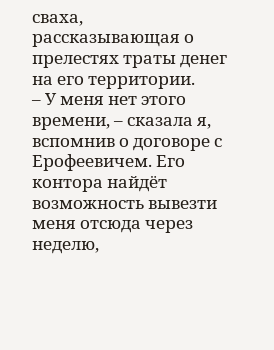сваха, рассказывающая о прелестях траты денег на его территории.
– У меня нет этого времени, – сказала я, вспомнив о договоре с Ерофеевичем. Его контора найдёт возможность вывезти меня отсюда через неделю,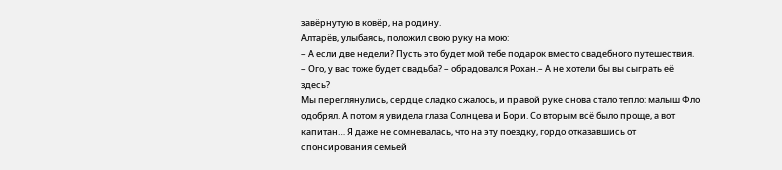завёрнутую в ковёр, на родину.
Алтарёв, улыбаясь, положил свою руку на мою:
– А если две недели? Пусть это будет мой тебе подарок вместо свадебного путешествия.
– Ого, у вас тоже будет свадьба? – обрадовался Рохан.– А не хотели бы вы сыграть её здесь?
Мы переглянулись, сердце сладко сжалось, и правой руке снова стало тепло: малыш Фло одобрял. А потом я увидела глаза Солнцева и Бори. Со вторым всё было проще, а вот капитан… Я даже не сомневалась, что на эту поездку, гордо отказавшись от спонсирования семьей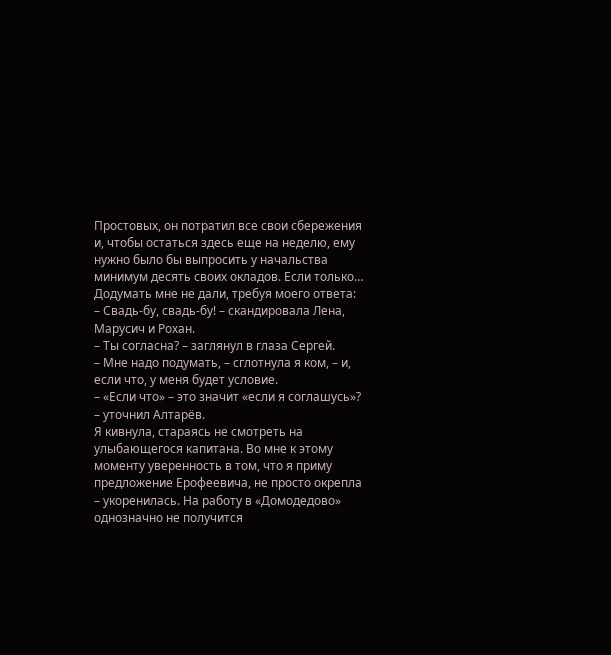Простовых, он потратил все свои сбережения и, чтобы остаться здесь еще на неделю, ему нужно было бы выпросить у начальства минимум десять своих окладов. Если только…
Додумать мне не дали, требуя моего ответа:
– Свадь-бу, свадь-бу! – скандировала Лена, Марусич и Рохан.
– Ты согласна? – заглянул в глаза Сергей.
– Мне надо подумать, – сглотнула я ком, – и, если что, у меня будет условие.
– «Если что» – это значит «если я соглашусь»? – уточнил Алтарёв.
Я кивнула, стараясь не смотреть на улыбающегося капитана. Во мне к этому моменту уверенность в том, что я приму предложение Ерофеевича, не просто окрепла – укоренилась. На работу в «Домодедово» однозначно не получится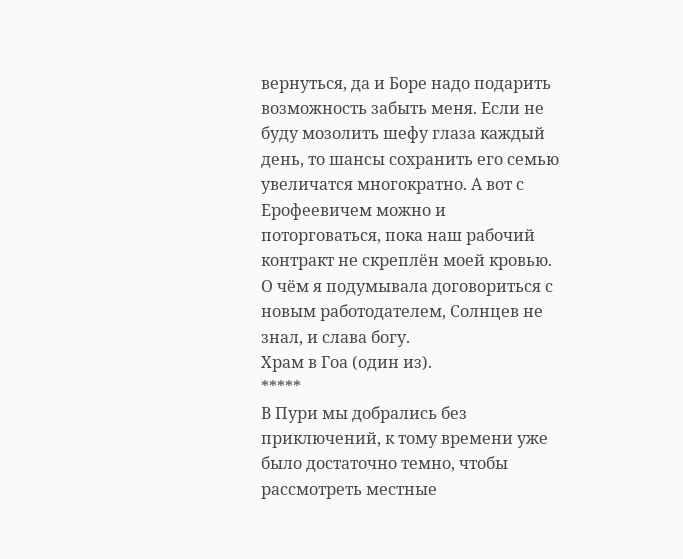вернуться, да и Боре надо подарить возможность забыть меня. Если не буду мозолить шефу глаза каждый день, то шансы сохранить его семью увеличатся многократно. А вот с Ерофеевичем можно и поторговаться, пока наш рабочий контракт не скреплён моей кровью. О чём я подумывала договориться с новым работодателем, Солнцев не знал, и слава богу.
Храм в Гоа (один из).
*****
В Пури мы добрались без приключений, к тому времени уже было достаточно темно, чтобы рассмотреть местные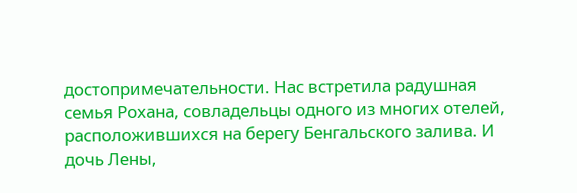достопримечательности. Нас встретила радушная семья Рохана, совладельцы одного из многих отелей, расположившихся на берегу Бенгальского залива. И дочь Лены,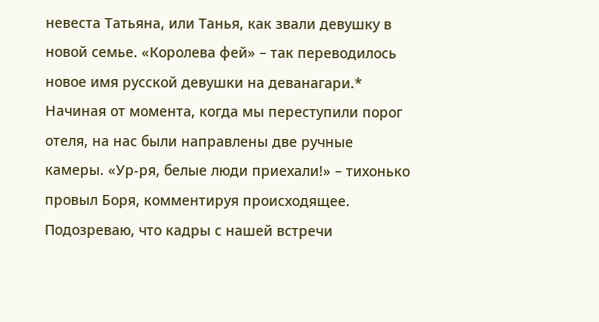невеста Татьяна, или Танья, как звали девушку в новой семье. «Королева фей» – так переводилось новое имя русской девушки на деванагари.* Начиная от момента, когда мы переступили порог отеля, на нас были направлены две ручные камеры. «Ур-ря, белые люди приехали!» – тихонько провыл Боря, комментируя происходящее. Подозреваю, что кадры с нашей встречи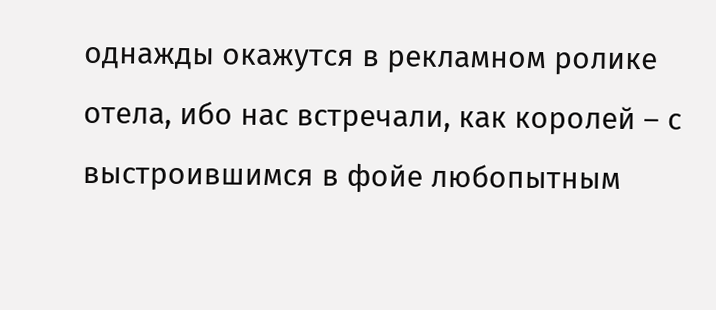однажды окажутся в рекламном ролике отела, ибо нас встречали, как королей – с выстроившимся в фойе любопытным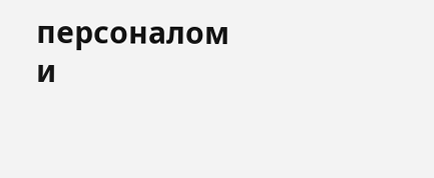персоналом и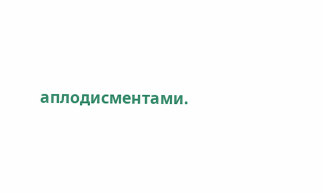аплодисментами.